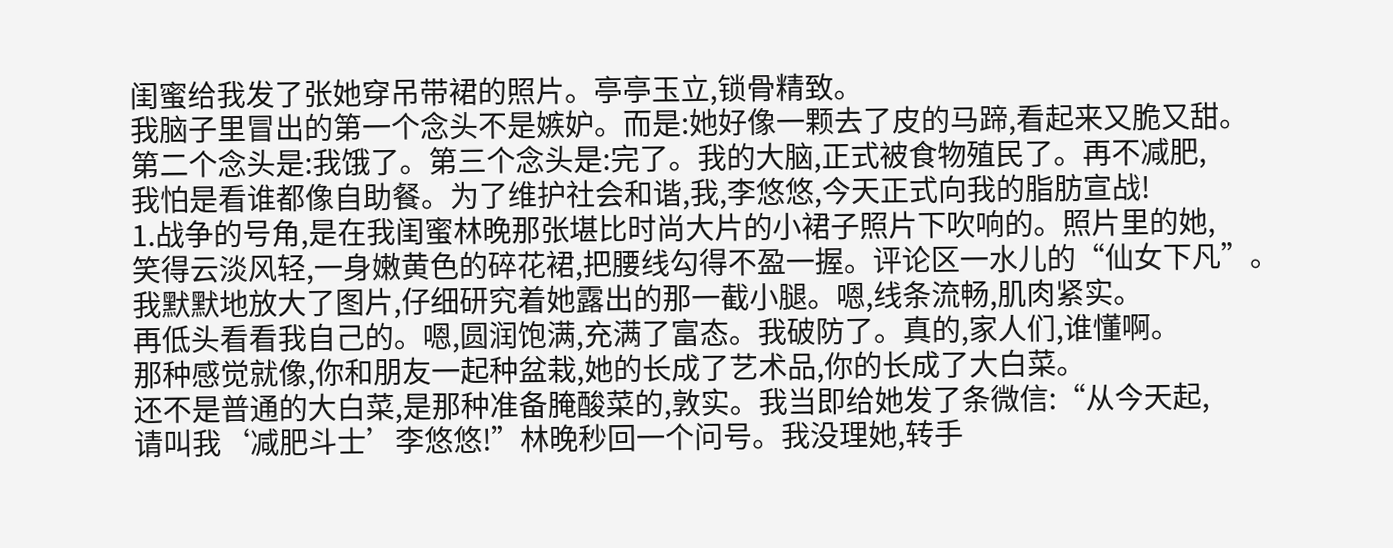闺蜜给我发了张她穿吊带裙的照片。亭亭玉立,锁骨精致。
我脑子里冒出的第一个念头不是嫉妒。而是:她好像一颗去了皮的马蹄,看起来又脆又甜。
第二个念头是:我饿了。第三个念头是:完了。我的大脑,正式被食物殖民了。再不减肥,
我怕是看谁都像自助餐。为了维护社会和谐,我,李悠悠,今天正式向我的脂肪宣战!
1.战争的号角,是在我闺蜜林晚那张堪比时尚大片的小裙子照片下吹响的。照片里的她,
笑得云淡风轻,一身嫩黄色的碎花裙,把腰线勾得不盈一握。评论区一水儿的“仙女下凡”。
我默默地放大了图片,仔细研究着她露出的那一截小腿。嗯,线条流畅,肌肉紧实。
再低头看看我自己的。嗯,圆润饱满,充满了富态。我破防了。真的,家人们,谁懂啊。
那种感觉就像,你和朋友一起种盆栽,她的长成了艺术品,你的长成了大白菜。
还不是普通的大白菜,是那种准备腌酸菜的,敦实。我当即给她发了条微信:“从今天起,
请叫我‘减肥斗士’李悠悠!”林晚秒回一个问号。我没理她,转手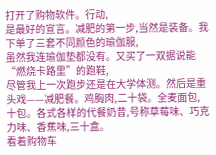打开了购物软件。行动,
是最好的宣言。减肥的第一步,当然是装备。我下单了三套不同颜色的瑜伽服,
虽然我连瑜伽垫都没有。又买了一双据说能“燃烧卡路里”的跑鞋,
尽管我上一次跑步还是在大学体测。然后是重头戏——减肥餐。鸡胸肉,二十袋。全麦面包,
十包。各式各样的代餐奶昔,号称草莓味、巧克力味、香蕉味,三十盒。
看着购物车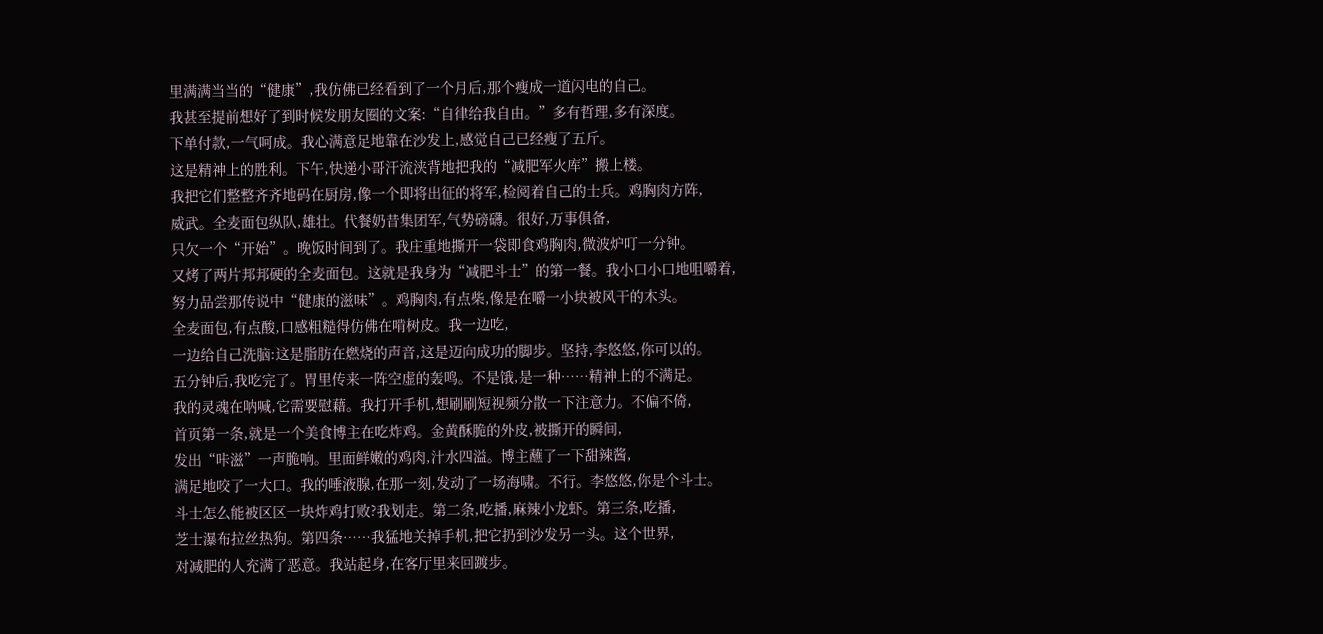里满满当当的“健康”,我仿佛已经看到了一个月后,那个瘦成一道闪电的自己。
我甚至提前想好了到时候发朋友圈的文案:“自律给我自由。”多有哲理,多有深度。
下单付款,一气呵成。我心满意足地靠在沙发上,感觉自己已经瘦了五斤。
这是精神上的胜利。下午,快递小哥汗流浃背地把我的“减肥军火库”搬上楼。
我把它们整整齐齐地码在厨房,像一个即将出征的将军,检阅着自己的士兵。鸡胸肉方阵,
威武。全麦面包纵队,雄壮。代餐奶昔集团军,气势磅礴。很好,万事俱备,
只欠一个“开始”。晚饭时间到了。我庄重地撕开一袋即食鸡胸肉,微波炉叮一分钟。
又烤了两片邦邦硬的全麦面包。这就是我身为“减肥斗士”的第一餐。我小口小口地咀嚼着,
努力品尝那传说中“健康的滋味”。鸡胸肉,有点柴,像是在嚼一小块被风干的木头。
全麦面包,有点酸,口感粗糙得仿佛在啃树皮。我一边吃,
一边给自己洗脑:这是脂肪在燃烧的声音,这是迈向成功的脚步。坚持,李悠悠,你可以的。
五分钟后,我吃完了。胃里传来一阵空虚的轰鸣。不是饿,是一种……精神上的不满足。
我的灵魂在呐喊,它需要慰藉。我打开手机,想刷刷短视频分散一下注意力。不偏不倚,
首页第一条,就是一个美食博主在吃炸鸡。金黄酥脆的外皮,被撕开的瞬间,
发出“咔滋”一声脆响。里面鲜嫩的鸡肉,汁水四溢。博主蘸了一下甜辣酱,
满足地咬了一大口。我的唾液腺,在那一刻,发动了一场海啸。不行。李悠悠,你是个斗士。
斗士怎么能被区区一块炸鸡打败?我划走。第二条,吃播,麻辣小龙虾。第三条,吃播,
芝士瀑布拉丝热狗。第四条……我猛地关掉手机,把它扔到沙发另一头。这个世界,
对减肥的人充满了恶意。我站起身,在客厅里来回踱步。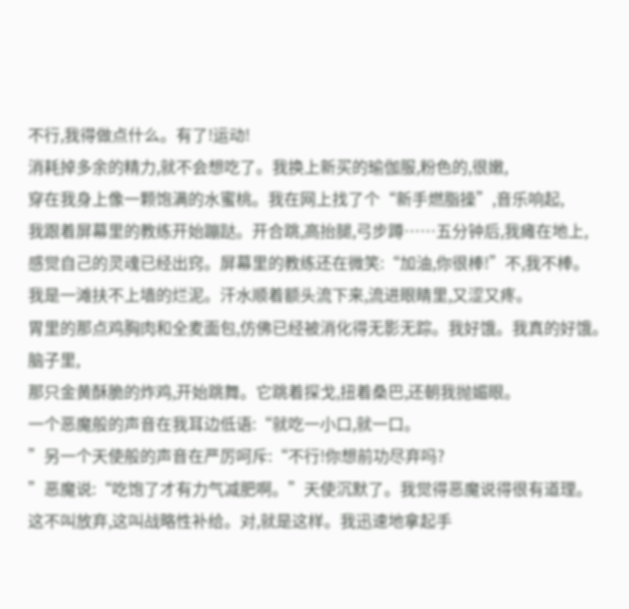不行,我得做点什么。有了!运动!
消耗掉多余的精力,就不会想吃了。我换上新买的瑜伽服,粉色的,很嫩,
穿在我身上像一颗饱满的水蜜桃。我在网上找了个“新手燃脂操”,音乐响起,
我跟着屏幕里的教练开始蹦跶。开合跳,高抬腿,弓步蹲……五分钟后,我瘫在地上,
感觉自己的灵魂已经出窍。屏幕里的教练还在微笑:“加油,你很棒!”不,我不棒。
我是一滩扶不上墙的烂泥。汗水顺着额头流下来,流进眼睛里,又涩又疼。
胃里的那点鸡胸肉和全麦面包,仿佛已经被消化得无影无踪。我好饿。我真的好饿。脑子里,
那只金黄酥脆的炸鸡,开始跳舞。它跳着探戈,扭着桑巴,还朝我抛媚眼。
一个恶魔般的声音在我耳边低语:“就吃一小口,就一口。
”另一个天使般的声音在严厉呵斥:“不行!你想前功尽弃吗?
”恶魔说:“吃饱了才有力气减肥啊。”天使沉默了。我觉得恶魔说得很有道理。
这不叫放弃,这叫战略性补给。对,就是这样。我迅速地拿起手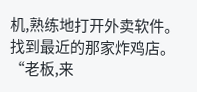机,熟练地打开外卖软件。
找到最近的那家炸鸡店。“老板,来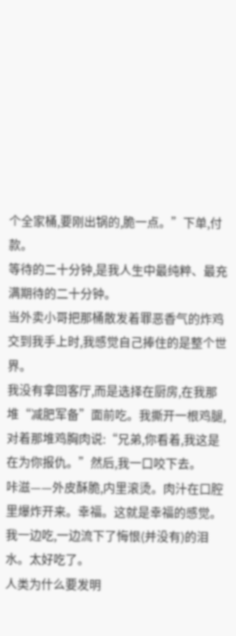个全家桶,要刚出锅的,脆一点。”下单,付款。
等待的二十分钟,是我人生中最纯粹、最充满期待的二十分钟。
当外卖小哥把那桶散发着罪恶香气的炸鸡交到我手上时,我感觉自己捧住的是整个世界。
我没有拿回客厅,而是选择在厨房,在我那堆“减肥军备”面前吃。我撕开一根鸡腿,
对着那堆鸡胸肉说:“兄弟,你看着,我这是在为你报仇。”然后,我一口咬下去。
咔滋——外皮酥脆,内里滚烫。肉汁在口腔里爆炸开来。幸福。这就是幸福的感觉。
我一边吃,一边流下了悔恨(并没有)的泪水。太好吃了。
人类为什么要发明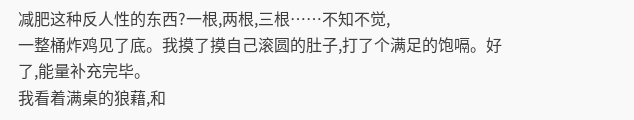减肥这种反人性的东西?一根,两根,三根……不知不觉,
一整桶炸鸡见了底。我摸了摸自己滚圆的肚子,打了个满足的饱嗝。好了,能量补充完毕。
我看着满桌的狼藉,和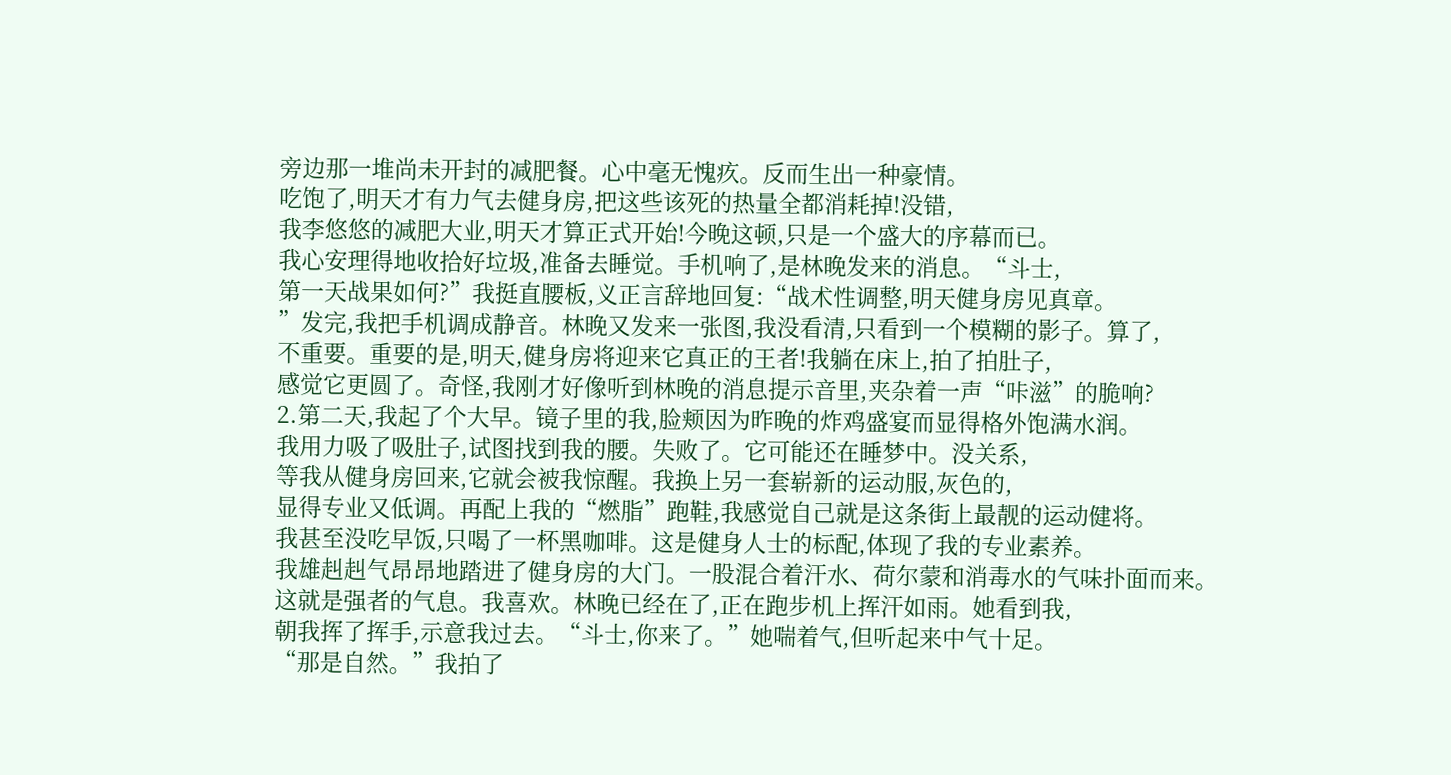旁边那一堆尚未开封的减肥餐。心中毫无愧疚。反而生出一种豪情。
吃饱了,明天才有力气去健身房,把这些该死的热量全都消耗掉!没错,
我李悠悠的减肥大业,明天才算正式开始!今晚这顿,只是一个盛大的序幕而已。
我心安理得地收拾好垃圾,准备去睡觉。手机响了,是林晚发来的消息。“斗士,
第一天战果如何?”我挺直腰板,义正言辞地回复:“战术性调整,明天健身房见真章。
”发完,我把手机调成静音。林晚又发来一张图,我没看清,只看到一个模糊的影子。算了,
不重要。重要的是,明天,健身房将迎来它真正的王者!我躺在床上,拍了拍肚子,
感觉它更圆了。奇怪,我刚才好像听到林晚的消息提示音里,夹杂着一声“咔滋”的脆响?
2.第二天,我起了个大早。镜子里的我,脸颊因为昨晚的炸鸡盛宴而显得格外饱满水润。
我用力吸了吸肚子,试图找到我的腰。失败了。它可能还在睡梦中。没关系,
等我从健身房回来,它就会被我惊醒。我换上另一套崭新的运动服,灰色的,
显得专业又低调。再配上我的“燃脂”跑鞋,我感觉自己就是这条街上最靓的运动健将。
我甚至没吃早饭,只喝了一杯黑咖啡。这是健身人士的标配,体现了我的专业素养。
我雄赳赳气昂昂地踏进了健身房的大门。一股混合着汗水、荷尔蒙和消毒水的气味扑面而来。
这就是强者的气息。我喜欢。林晚已经在了,正在跑步机上挥汗如雨。她看到我,
朝我挥了挥手,示意我过去。“斗士,你来了。”她喘着气,但听起来中气十足。
“那是自然。”我拍了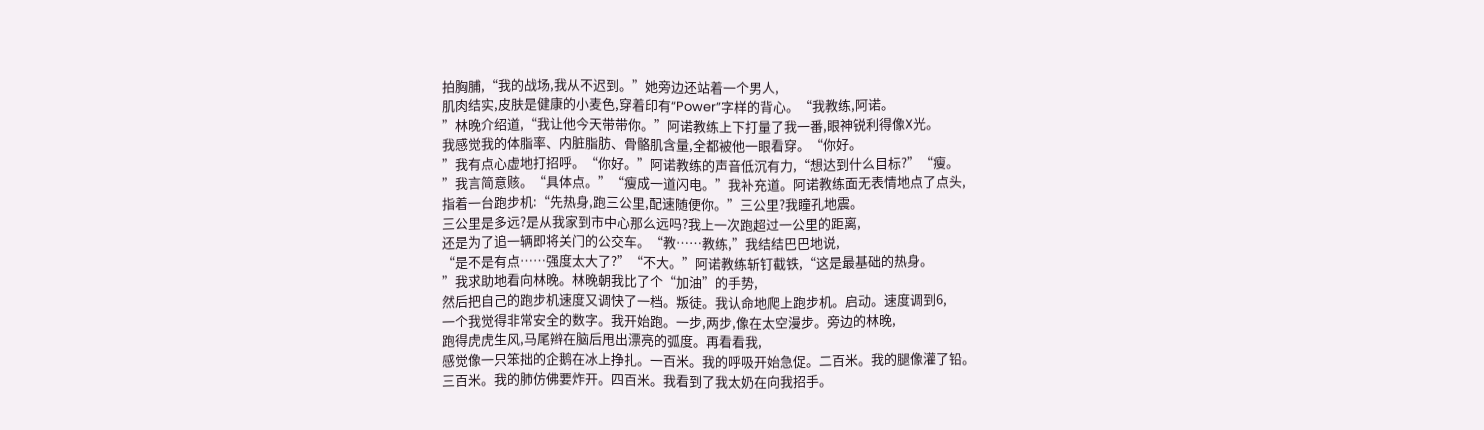拍胸脯,“我的战场,我从不迟到。”她旁边还站着一个男人,
肌肉结实,皮肤是健康的小麦色,穿着印有“Power”字样的背心。“我教练,阿诺。
”林晚介绍道,“我让他今天带带你。”阿诺教练上下打量了我一番,眼神锐利得像X光。
我感觉我的体脂率、内脏脂肪、骨骼肌含量,全都被他一眼看穿。“你好。
”我有点心虚地打招呼。“你好。”阿诺教练的声音低沉有力,“想达到什么目标?”“瘦。
”我言简意赅。“具体点。”“瘦成一道闪电。”我补充道。阿诺教练面无表情地点了点头,
指着一台跑步机:“先热身,跑三公里,配速随便你。”三公里?我瞳孔地震。
三公里是多远?是从我家到市中心那么远吗?我上一次跑超过一公里的距离,
还是为了追一辆即将关门的公交车。“教……教练,”我结结巴巴地说,
“是不是有点……强度太大了?”“不大。”阿诺教练斩钉截铁,“这是最基础的热身。
”我求助地看向林晚。林晚朝我比了个“加油”的手势,
然后把自己的跑步机速度又调快了一档。叛徒。我认命地爬上跑步机。启动。速度调到6,
一个我觉得非常安全的数字。我开始跑。一步,两步,像在太空漫步。旁边的林晚,
跑得虎虎生风,马尾辫在脑后甩出漂亮的弧度。再看看我,
感觉像一只笨拙的企鹅在冰上挣扎。一百米。我的呼吸开始急促。二百米。我的腿像灌了铅。
三百米。我的肺仿佛要炸开。四百米。我看到了我太奶在向我招手。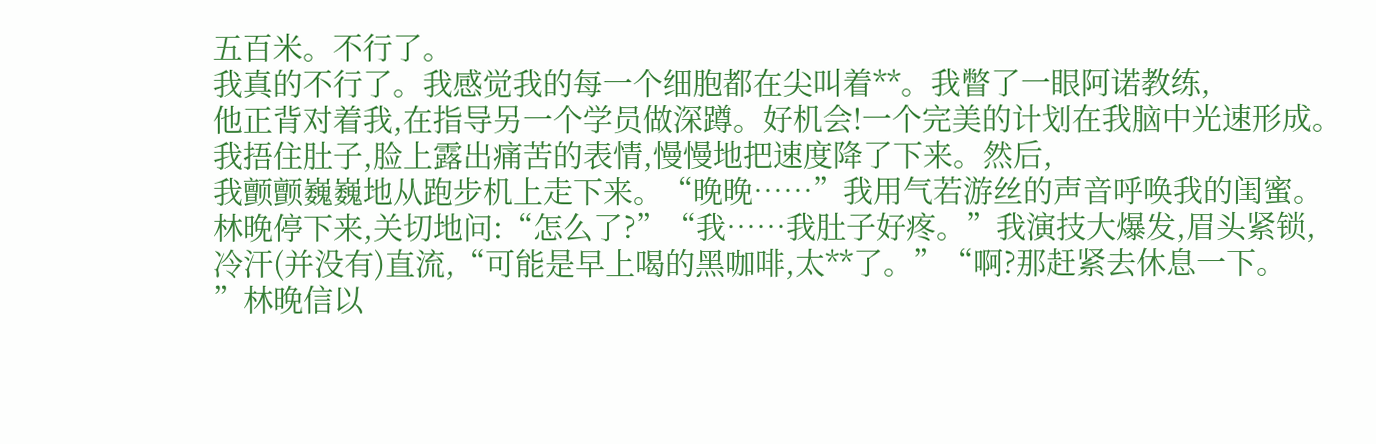五百米。不行了。
我真的不行了。我感觉我的每一个细胞都在尖叫着**。我瞥了一眼阿诺教练,
他正背对着我,在指导另一个学员做深蹲。好机会!一个完美的计划在我脑中光速形成。
我捂住肚子,脸上露出痛苦的表情,慢慢地把速度降了下来。然后,
我颤颤巍巍地从跑步机上走下来。“晚晚……”我用气若游丝的声音呼唤我的闺蜜。
林晚停下来,关切地问:“怎么了?”“我……我肚子好疼。”我演技大爆发,眉头紧锁,
冷汗(并没有)直流,“可能是早上喝的黑咖啡,太**了。”“啊?那赶紧去休息一下。
”林晚信以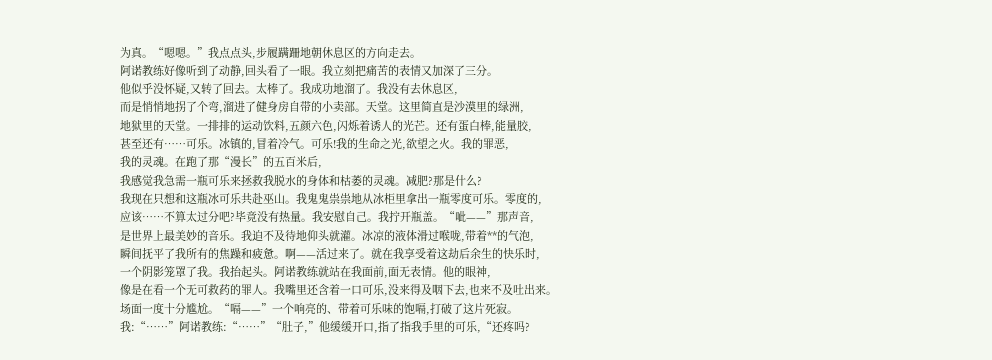为真。“嗯嗯。”我点点头,步履蹒跚地朝休息区的方向走去。
阿诺教练好像听到了动静,回头看了一眼。我立刻把痛苦的表情又加深了三分。
他似乎没怀疑,又转了回去。太棒了。我成功地溜了。我没有去休息区,
而是悄悄地拐了个弯,溜进了健身房自带的小卖部。天堂。这里简直是沙漠里的绿洲,
地狱里的天堂。一排排的运动饮料,五颜六色,闪烁着诱人的光芒。还有蛋白棒,能量胶,
甚至还有……可乐。冰镇的,冒着冷气。可乐!我的生命之光,欲望之火。我的罪恶,
我的灵魂。在跑了那“漫长”的五百米后,
我感觉我急需一瓶可乐来拯救我脱水的身体和枯萎的灵魂。减肥?那是什么?
我现在只想和这瓶冰可乐共赴巫山。我鬼鬼祟祟地从冰柜里拿出一瓶零度可乐。零度的,
应该……不算太过分吧?毕竟没有热量。我安慰自己。我拧开瓶盖。“呲——”那声音,
是世界上最美妙的音乐。我迫不及待地仰头就灌。冰凉的液体滑过喉咙,带着**的气泡,
瞬间抚平了我所有的焦躁和疲惫。啊——活过来了。就在我享受着这劫后余生的快乐时,
一个阴影笼罩了我。我抬起头。阿诺教练就站在我面前,面无表情。他的眼神,
像是在看一个无可救药的罪人。我嘴里还含着一口可乐,没来得及咽下去,也来不及吐出来。
场面一度十分尴尬。“嗝——”一个响亮的、带着可乐味的饱嗝,打破了这片死寂。
我:“……”阿诺教练:“……”“肚子,”他缓缓开口,指了指我手里的可乐,“还疼吗?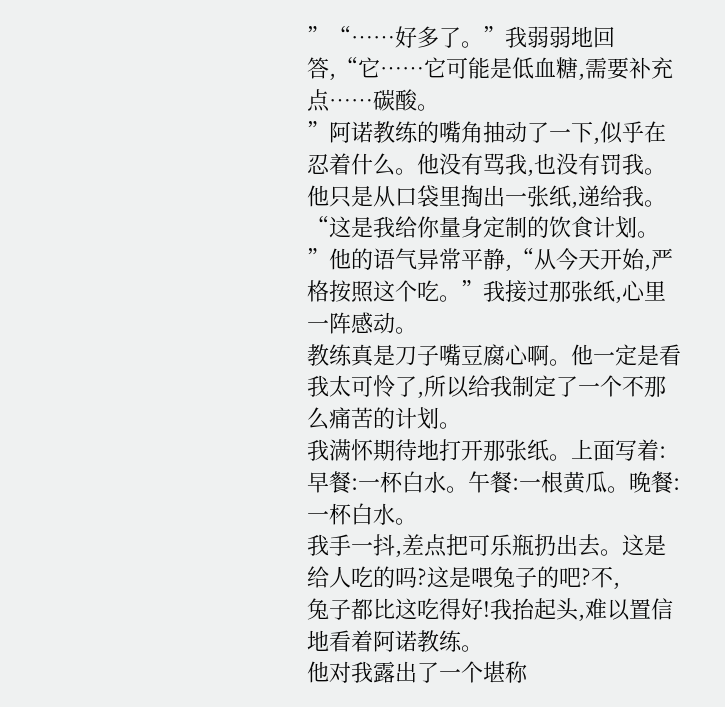”“……好多了。”我弱弱地回答,“它……它可能是低血糖,需要补充点……碳酸。
”阿诺教练的嘴角抽动了一下,似乎在忍着什么。他没有骂我,也没有罚我。
他只是从口袋里掏出一张纸,递给我。“这是我给你量身定制的饮食计划。
”他的语气异常平静,“从今天开始,严格按照这个吃。”我接过那张纸,心里一阵感动。
教练真是刀子嘴豆腐心啊。他一定是看我太可怜了,所以给我制定了一个不那么痛苦的计划。
我满怀期待地打开那张纸。上面写着:早餐:一杯白水。午餐:一根黄瓜。晚餐:一杯白水。
我手一抖,差点把可乐瓶扔出去。这是给人吃的吗?这是喂兔子的吧?不,
兔子都比这吃得好!我抬起头,难以置信地看着阿诺教练。
他对我露出了一个堪称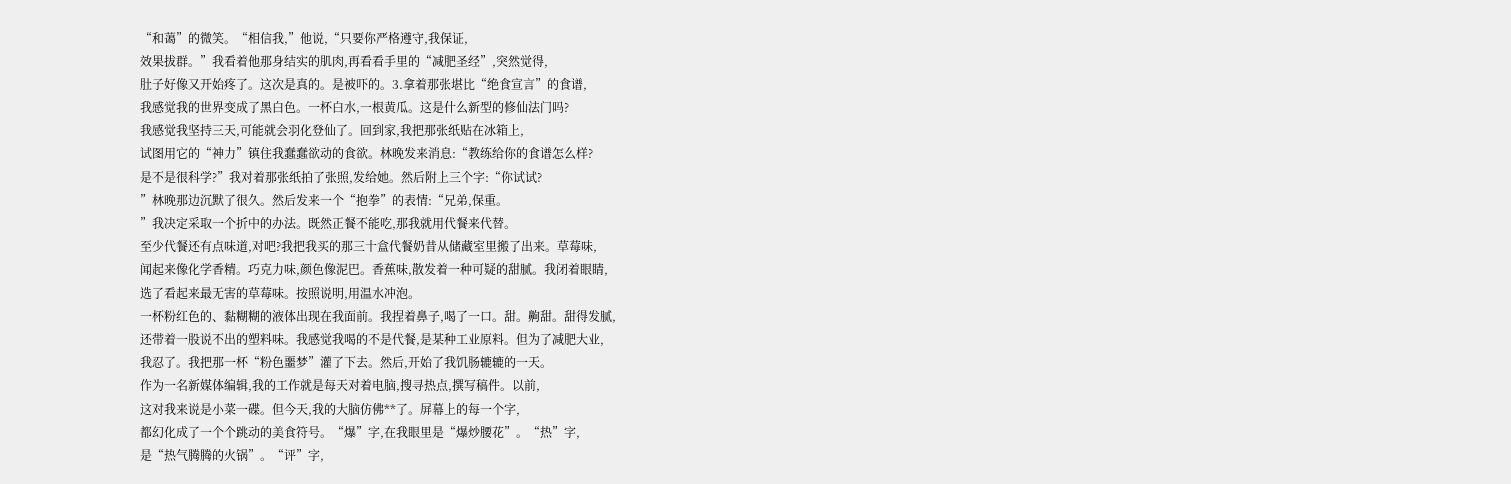“和蔼”的微笑。“相信我,”他说,“只要你严格遵守,我保证,
效果拔群。”我看着他那身结实的肌肉,再看看手里的“减肥圣经”,突然觉得,
肚子好像又开始疼了。这次是真的。是被吓的。3.拿着那张堪比“绝食宣言”的食谱,
我感觉我的世界变成了黑白色。一杯白水,一根黄瓜。这是什么新型的修仙法门吗?
我感觉我坚持三天,可能就会羽化登仙了。回到家,我把那张纸贴在冰箱上,
试图用它的“神力”镇住我蠢蠢欲动的食欲。林晚发来消息:“教练给你的食谱怎么样?
是不是很科学?”我对着那张纸拍了张照,发给她。然后附上三个字:“你试试?
”林晚那边沉默了很久。然后发来一个“抱拳”的表情:“兄弟,保重。
”我决定采取一个折中的办法。既然正餐不能吃,那我就用代餐来代替。
至少代餐还有点味道,对吧?我把我买的那三十盒代餐奶昔从储藏室里搬了出来。草莓味,
闻起来像化学香精。巧克力味,颜色像泥巴。香蕉味,散发着一种可疑的甜腻。我闭着眼睛,
选了看起来最无害的草莓味。按照说明,用温水冲泡。
一杯粉红色的、黏糊糊的液体出现在我面前。我捏着鼻子,喝了一口。甜。齁甜。甜得发腻,
还带着一股说不出的塑料味。我感觉我喝的不是代餐,是某种工业原料。但为了减肥大业,
我忍了。我把那一杯“粉色噩梦”灌了下去。然后,开始了我饥肠辘辘的一天。
作为一名新媒体编辑,我的工作就是每天对着电脑,搜寻热点,撰写稿件。以前,
这对我来说是小菜一碟。但今天,我的大脑仿佛**了。屏幕上的每一个字,
都幻化成了一个个跳动的美食符号。“爆”字,在我眼里是“爆炒腰花”。“热”字,
是“热气腾腾的火锅”。“评”字,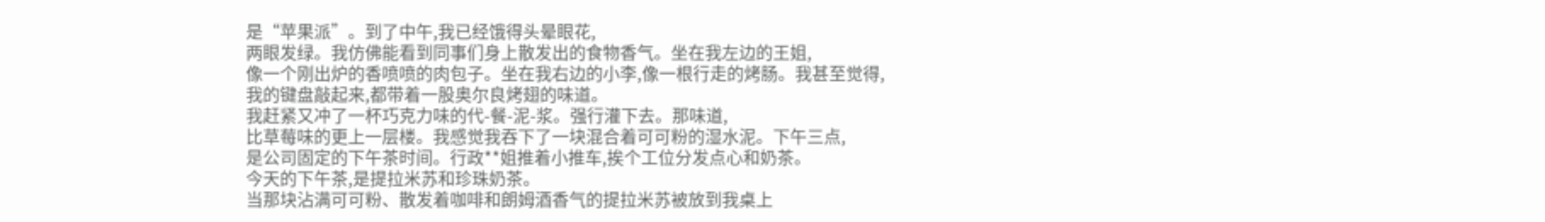是“苹果派”。到了中午,我已经饿得头晕眼花,
两眼发绿。我仿佛能看到同事们身上散发出的食物香气。坐在我左边的王姐,
像一个刚出炉的香喷喷的肉包子。坐在我右边的小李,像一根行走的烤肠。我甚至觉得,
我的键盘敲起来,都带着一股奥尔良烤翅的味道。
我赶紧又冲了一杯巧克力味的代-餐-泥-浆。强行灌下去。那味道,
比草莓味的更上一层楼。我感觉我吞下了一块混合着可可粉的湿水泥。下午三点,
是公司固定的下午茶时间。行政**姐推着小推车,挨个工位分发点心和奶茶。
今天的下午茶,是提拉米苏和珍珠奶茶。
当那块沾满可可粉、散发着咖啡和朗姆酒香气的提拉米苏被放到我桌上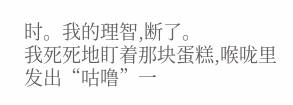时。我的理智,断了。
我死死地盯着那块蛋糕,喉咙里发出“咕噜”一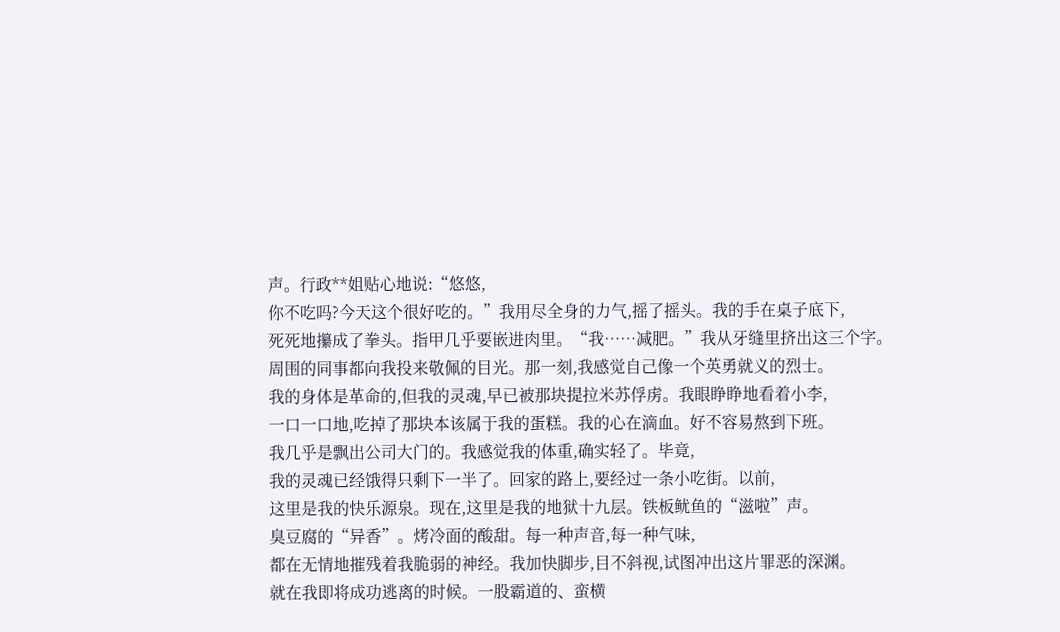声。行政**姐贴心地说:“悠悠,
你不吃吗?今天这个很好吃的。”我用尽全身的力气,摇了摇头。我的手在桌子底下,
死死地攥成了拳头。指甲几乎要嵌进肉里。“我……减肥。”我从牙缝里挤出这三个字。
周围的同事都向我投来敬佩的目光。那一刻,我感觉自己像一个英勇就义的烈士。
我的身体是革命的,但我的灵魂,早已被那块提拉米苏俘虏。我眼睁睁地看着小李,
一口一口地,吃掉了那块本该属于我的蛋糕。我的心在滴血。好不容易熬到下班。
我几乎是飘出公司大门的。我感觉我的体重,确实轻了。毕竟,
我的灵魂已经饿得只剩下一半了。回家的路上,要经过一条小吃街。以前,
这里是我的快乐源泉。现在,这里是我的地狱十九层。铁板鱿鱼的“滋啦”声。
臭豆腐的“异香”。烤冷面的酸甜。每一种声音,每一种气味,
都在无情地摧残着我脆弱的神经。我加快脚步,目不斜视,试图冲出这片罪恶的深渊。
就在我即将成功逃离的时候。一股霸道的、蛮横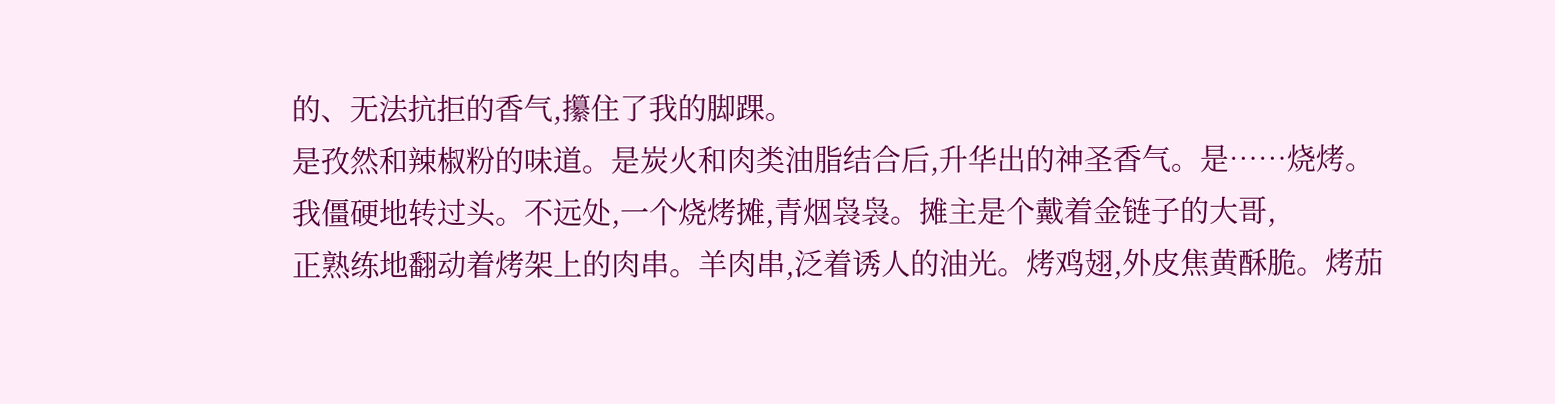的、无法抗拒的香气,攥住了我的脚踝。
是孜然和辣椒粉的味道。是炭火和肉类油脂结合后,升华出的神圣香气。是……烧烤。
我僵硬地转过头。不远处,一个烧烤摊,青烟袅袅。摊主是个戴着金链子的大哥,
正熟练地翻动着烤架上的肉串。羊肉串,泛着诱人的油光。烤鸡翅,外皮焦黄酥脆。烤茄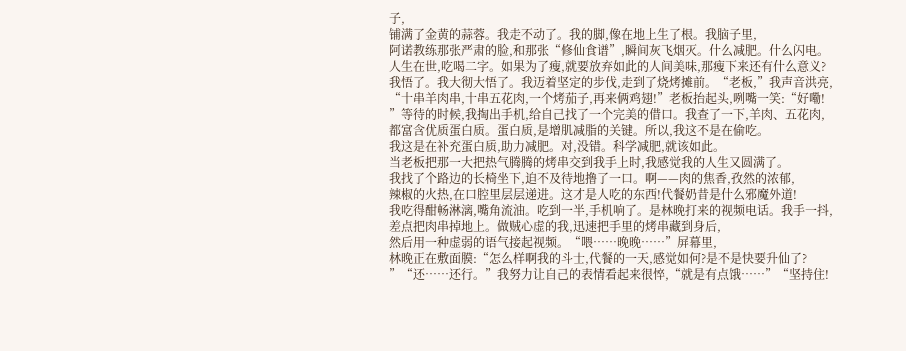子,
铺满了金黄的蒜蓉。我走不动了。我的脚,像在地上生了根。我脑子里,
阿诺教练那张严肃的脸,和那张“修仙食谱”,瞬间灰飞烟灭。什么减肥。什么闪电。
人生在世,吃喝二字。如果为了瘦,就要放弃如此的人间美味,那瘦下来还有什么意义?
我悟了。我大彻大悟了。我迈着坚定的步伐,走到了烧烤摊前。“老板,”我声音洪亮,
“十串羊肉串,十串五花肉,一个烤茄子,再来俩鸡翅!”老板抬起头,咧嘴一笑:“好嘞!
”等待的时候,我掏出手机,给自己找了一个完美的借口。我查了一下,羊肉、五花肉,
都富含优质蛋白质。蛋白质,是增肌减脂的关键。所以,我这不是在偷吃。
我这是在补充蛋白质,助力减肥。对,没错。科学减肥,就该如此。
当老板把那一大把热气腾腾的烤串交到我手上时,我感觉我的人生又圆满了。
我找了个路边的长椅坐下,迫不及待地撸了一口。啊——肉的焦香,孜然的浓郁,
辣椒的火热,在口腔里层层递进。这才是人吃的东西!代餐奶昔是什么邪魔外道!
我吃得酣畅淋漓,嘴角流油。吃到一半,手机响了。是林晚打来的视频电话。我手一抖,
差点把肉串掉地上。做贼心虚的我,迅速把手里的烤串藏到身后,
然后用一种虚弱的语气接起视频。“喂……晚晚……”屏幕里,
林晚正在敷面膜:“怎么样啊我的斗士,代餐的一天,感觉如何?是不是快要升仙了?
”“还……还行。”我努力让自己的表情看起来很悴,“就是有点饿……”“坚持住!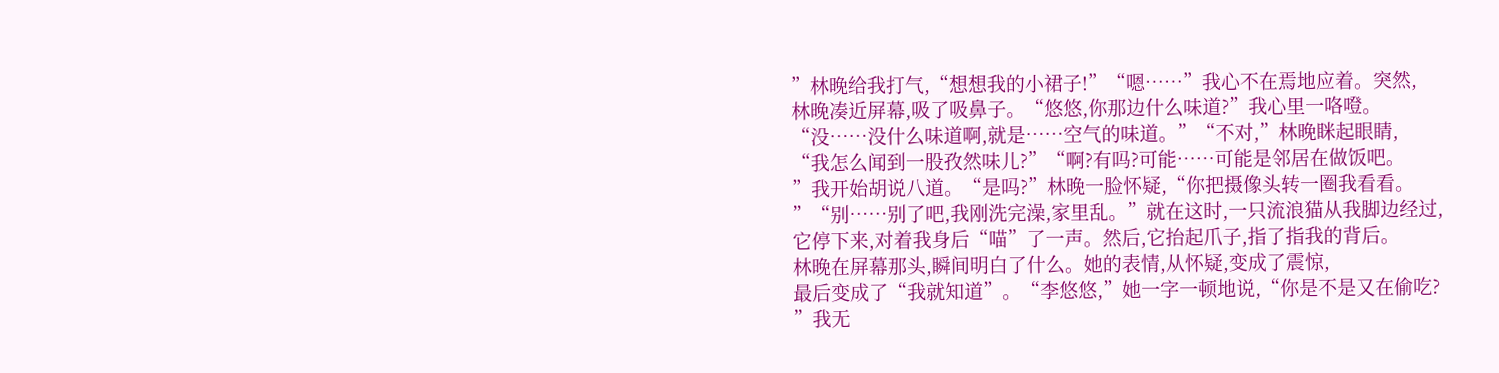”林晚给我打气,“想想我的小裙子!”“嗯……”我心不在焉地应着。突然,
林晚凑近屏幕,吸了吸鼻子。“悠悠,你那边什么味道?”我心里一咯噔。
“没……没什么味道啊,就是……空气的味道。”“不对,”林晚眯起眼睛,
“我怎么闻到一股孜然味儿?”“啊?有吗?可能……可能是邻居在做饭吧。
”我开始胡说八道。“是吗?”林晚一脸怀疑,“你把摄像头转一圈我看看。
”“别……别了吧,我刚洗完澡,家里乱。”就在这时,一只流浪猫从我脚边经过,
它停下来,对着我身后“喵”了一声。然后,它抬起爪子,指了指我的背后。
林晚在屏幕那头,瞬间明白了什么。她的表情,从怀疑,变成了震惊,
最后变成了“我就知道”。“李悠悠,”她一字一顿地说,“你是不是又在偷吃?
”我无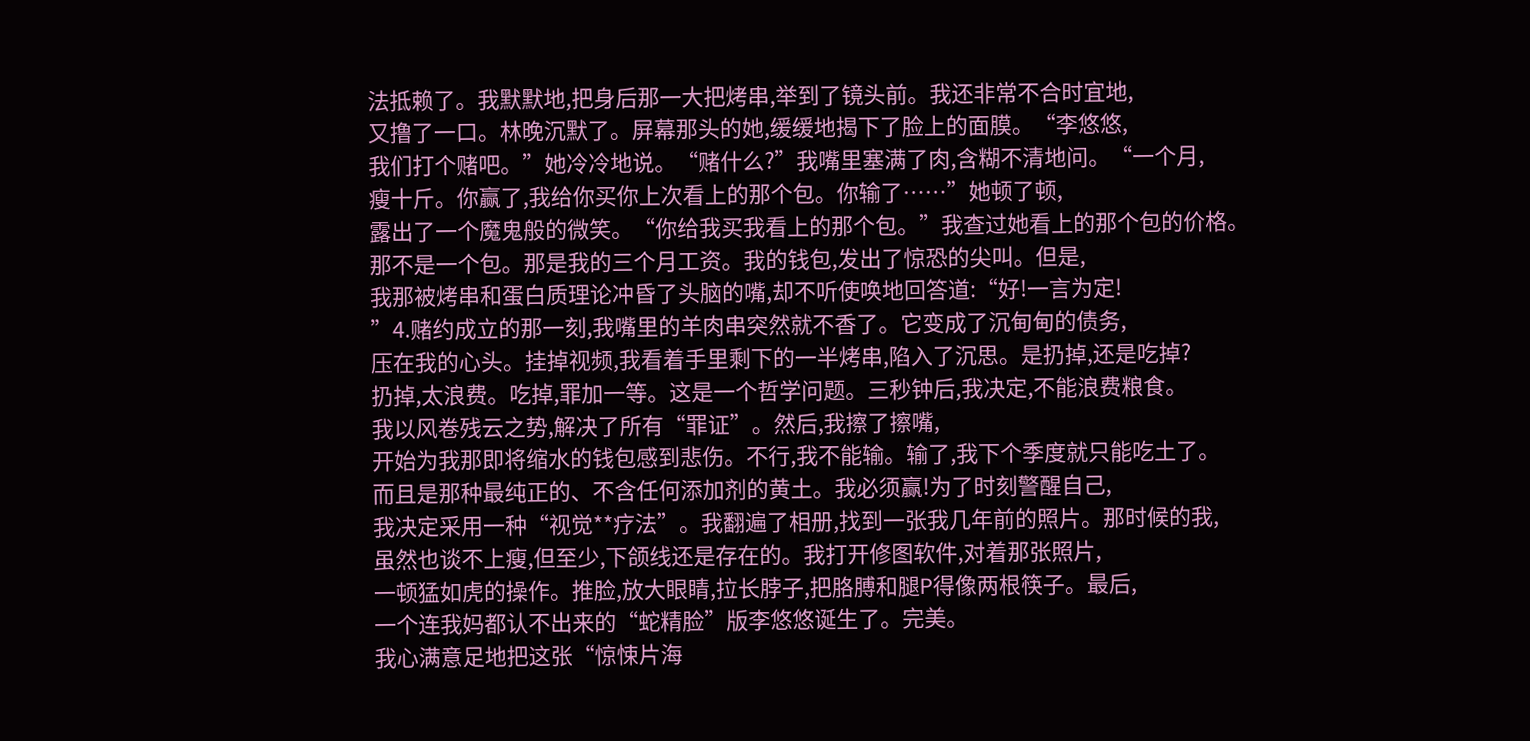法抵赖了。我默默地,把身后那一大把烤串,举到了镜头前。我还非常不合时宜地,
又撸了一口。林晚沉默了。屏幕那头的她,缓缓地揭下了脸上的面膜。“李悠悠,
我们打个赌吧。”她冷冷地说。“赌什么?”我嘴里塞满了肉,含糊不清地问。“一个月,
瘦十斤。你赢了,我给你买你上次看上的那个包。你输了……”她顿了顿,
露出了一个魔鬼般的微笑。“你给我买我看上的那个包。”我查过她看上的那个包的价格。
那不是一个包。那是我的三个月工资。我的钱包,发出了惊恐的尖叫。但是,
我那被烤串和蛋白质理论冲昏了头脑的嘴,却不听使唤地回答道:“好!一言为定!
”4.赌约成立的那一刻,我嘴里的羊肉串突然就不香了。它变成了沉甸甸的债务,
压在我的心头。挂掉视频,我看着手里剩下的一半烤串,陷入了沉思。是扔掉,还是吃掉?
扔掉,太浪费。吃掉,罪加一等。这是一个哲学问题。三秒钟后,我决定,不能浪费粮食。
我以风卷残云之势,解决了所有“罪证”。然后,我擦了擦嘴,
开始为我那即将缩水的钱包感到悲伤。不行,我不能输。输了,我下个季度就只能吃土了。
而且是那种最纯正的、不含任何添加剂的黄土。我必须赢!为了时刻警醒自己,
我决定采用一种“视觉**疗法”。我翻遍了相册,找到一张我几年前的照片。那时候的我,
虽然也谈不上瘦,但至少,下颌线还是存在的。我打开修图软件,对着那张照片,
一顿猛如虎的操作。推脸,放大眼睛,拉长脖子,把胳膊和腿P得像两根筷子。最后,
一个连我妈都认不出来的“蛇精脸”版李悠悠诞生了。完美。
我心满意足地把这张“惊悚片海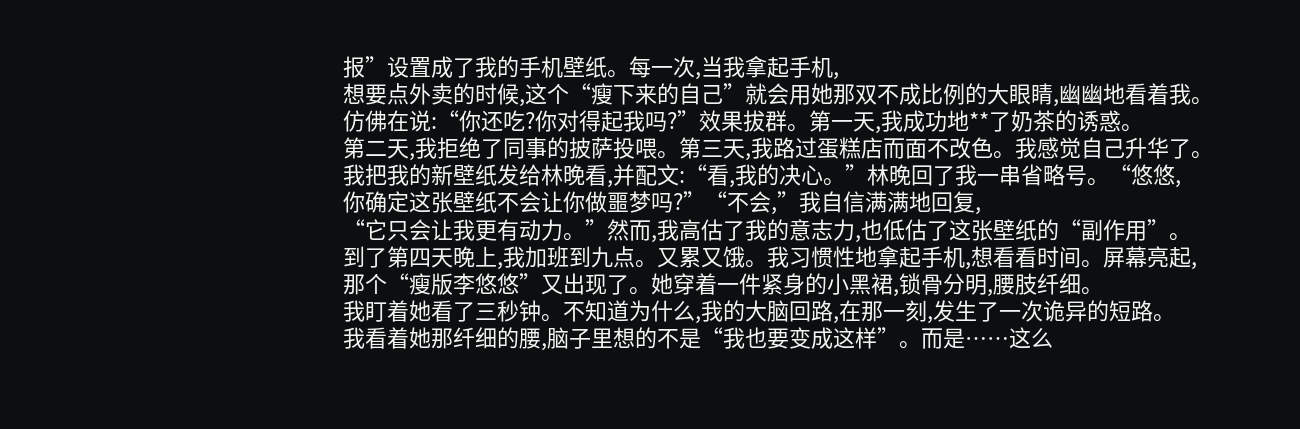报”设置成了我的手机壁纸。每一次,当我拿起手机,
想要点外卖的时候,这个“瘦下来的自己”就会用她那双不成比例的大眼睛,幽幽地看着我。
仿佛在说:“你还吃?你对得起我吗?”效果拔群。第一天,我成功地**了奶茶的诱惑。
第二天,我拒绝了同事的披萨投喂。第三天,我路过蛋糕店而面不改色。我感觉自己升华了。
我把我的新壁纸发给林晚看,并配文:“看,我的决心。”林晚回了我一串省略号。“悠悠,
你确定这张壁纸不会让你做噩梦吗?”“不会,”我自信满满地回复,
“它只会让我更有动力。”然而,我高估了我的意志力,也低估了这张壁纸的“副作用”。
到了第四天晚上,我加班到九点。又累又饿。我习惯性地拿起手机,想看看时间。屏幕亮起,
那个“瘦版李悠悠”又出现了。她穿着一件紧身的小黑裙,锁骨分明,腰肢纤细。
我盯着她看了三秒钟。不知道为什么,我的大脑回路,在那一刻,发生了一次诡异的短路。
我看着她那纤细的腰,脑子里想的不是“我也要变成这样”。而是……这么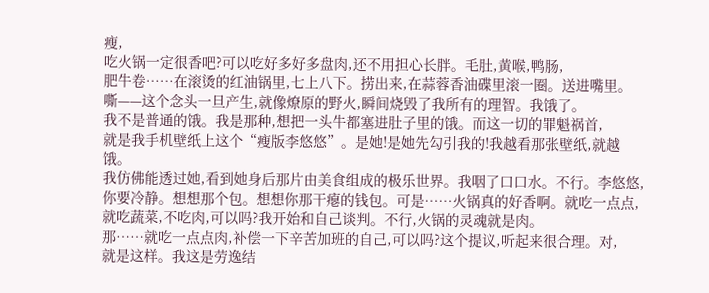瘦,
吃火锅一定很香吧?可以吃好多好多盘肉,还不用担心长胖。毛肚,黄喉,鸭肠,
肥牛卷……在滚烫的红油锅里,七上八下。捞出来,在蒜蓉香油碟里滚一圈。送进嘴里。
嘶——这个念头一旦产生,就像燎原的野火,瞬间烧毁了我所有的理智。我饿了。
我不是普通的饿。我是那种,想把一头牛都塞进肚子里的饿。而这一切的罪魁祸首,
就是我手机壁纸上这个“瘦版李悠悠”。是她!是她先勾引我的!我越看那张壁纸,就越饿。
我仿佛能透过她,看到她身后那片由美食组成的极乐世界。我咽了口口水。不行。李悠悠,
你要冷静。想想那个包。想想你那干瘪的钱包。可是……火锅真的好香啊。就吃一点点,
就吃蔬菜,不吃肉,可以吗?我开始和自己谈判。不行,火锅的灵魂就是肉。
那……就吃一点点肉,补偿一下辛苦加班的自己,可以吗?这个提议,听起来很合理。对,
就是这样。我这是劳逸结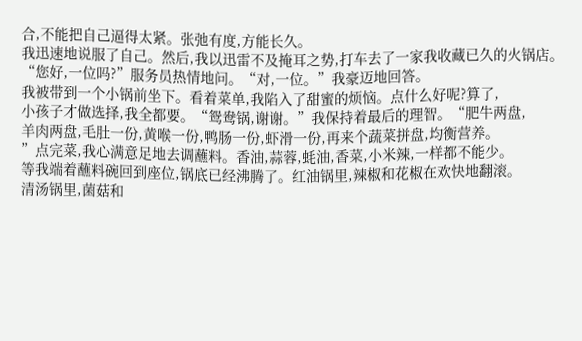合,不能把自己逼得太紧。张弛有度,方能长久。
我迅速地说服了自己。然后,我以迅雷不及掩耳之势,打车去了一家我收藏已久的火锅店。
“您好,一位吗?”服务员热情地问。“对,一位。”我豪迈地回答。
我被带到一个小锅前坐下。看着菜单,我陷入了甜蜜的烦恼。点什么好呢?算了,
小孩子才做选择,我全都要。“鸳鸯锅,谢谢。”我保持着最后的理智。“肥牛两盘,
羊肉两盘,毛肚一份,黄喉一份,鸭肠一份,虾滑一份,再来个蔬菜拼盘,均衡营养。
”点完菜,我心满意足地去调蘸料。香油,蒜蓉,蚝油,香菜,小米辣,一样都不能少。
等我端着蘸料碗回到座位,锅底已经沸腾了。红油锅里,辣椒和花椒在欢快地翻滚。
清汤锅里,菌菇和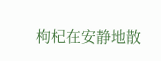枸杞在安静地散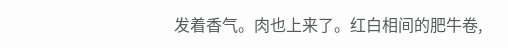发着香气。肉也上来了。红白相间的肥牛卷,